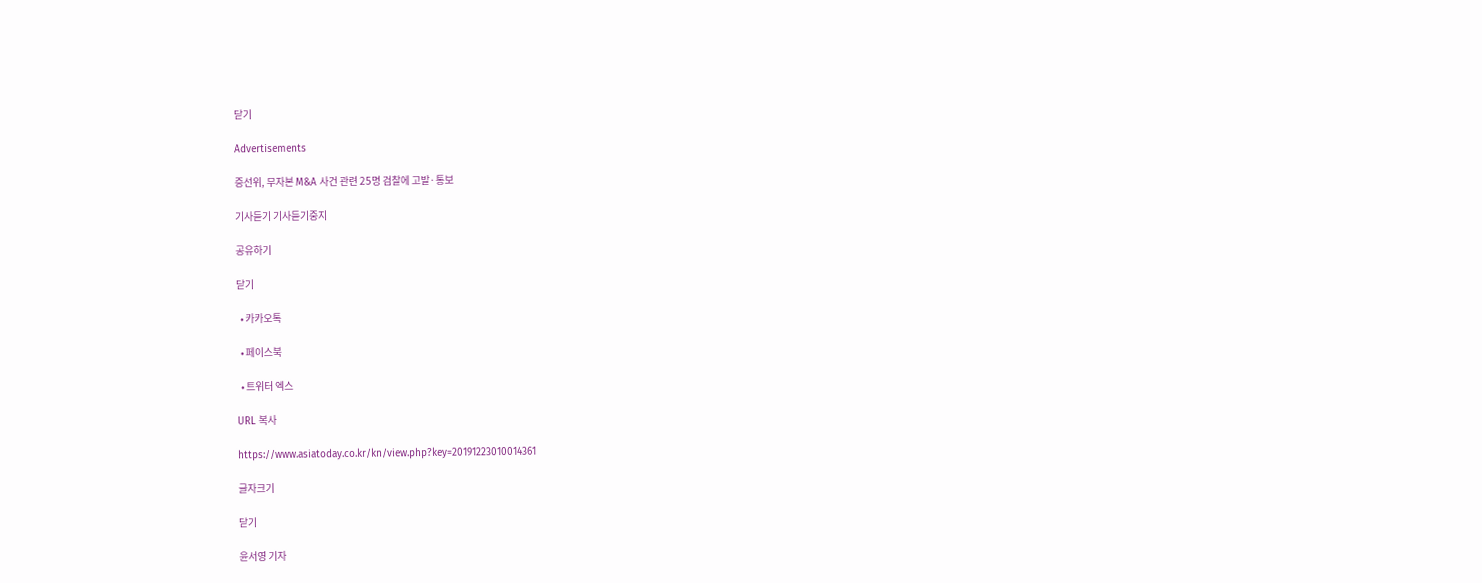닫기

Advertisements

증선위, 무자본 M&A 사건 관련 25명 검찰에 고발·통보

기사듣기 기사듣기중지

공유하기

닫기

  • 카카오톡

  • 페이스북

  • 트위터 엑스

URL 복사

https://www.asiatoday.co.kr/kn/view.php?key=20191223010014361

글자크기

닫기

윤서영 기자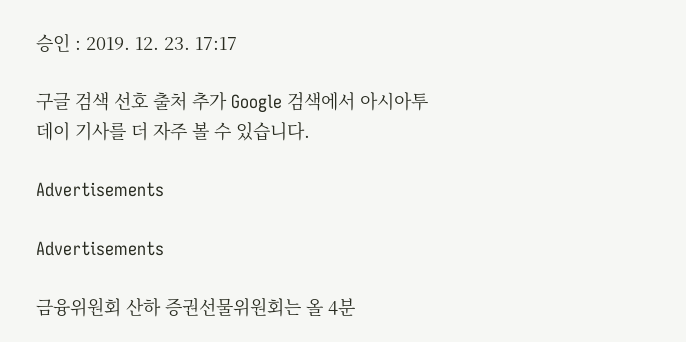승인 : 2019. 12. 23. 17:17

구글 검색 선호 출처 추가 Google 검색에서 아시아투데이 기사를 더 자주 볼 수 있습니다.

Advertisements

Advertisements

금융위원회 산하 증권선물위원회는 올 4분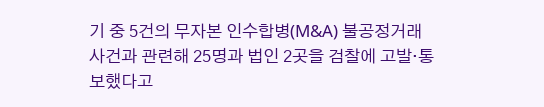기 중 5건의 무자본 인수합병(M&A) 불공정거래 사건과 관련해 25명과 법인 2곳을 검찰에 고발·통보했다고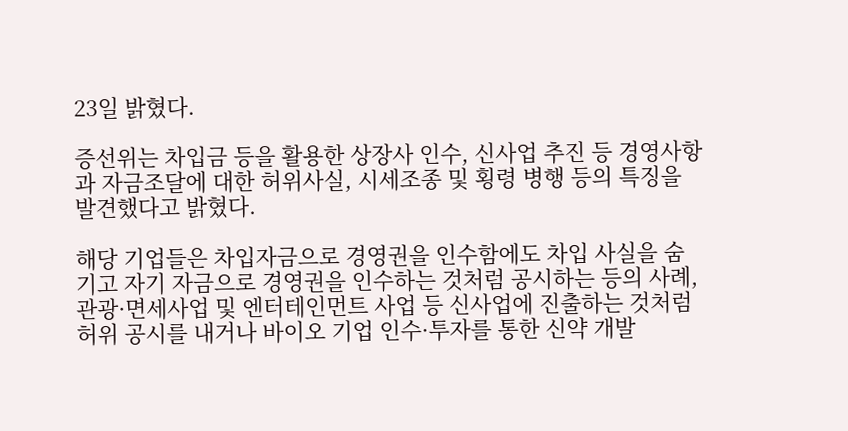23일 밝혔다.

증선위는 차입금 등을 활용한 상장사 인수, 신사업 추진 등 경영사항과 자금조달에 대한 허위사실, 시세조종 및 횡령 병행 등의 특징을 발견했다고 밝혔다.

해당 기업들은 차입자금으로 경영권을 인수함에도 차입 사실을 숨기고 자기 자금으로 경영권을 인수하는 것처럼 공시하는 등의 사례, 관광·면세사업 및 엔터테인먼트 사업 등 신사업에 진출하는 것처럼 허위 공시를 내거나 바이오 기업 인수·투자를 통한 신약 개발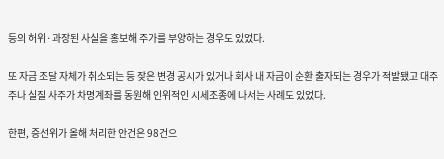등의 허위·과장된 사실을 홍보해 주가를 부양하는 경우도 있었다.

또 자금 조달 자체가 취소되는 등 잦은 변경 공시가 있거나 회사 내 자금이 순환 출자되는 경우가 적발됐고 대주주나 실질 사주가 차명계좌를 동원해 인위적인 시세조종에 나서는 사례도 있었다.

한편, 증선위가 올해 처리한 안건은 98건으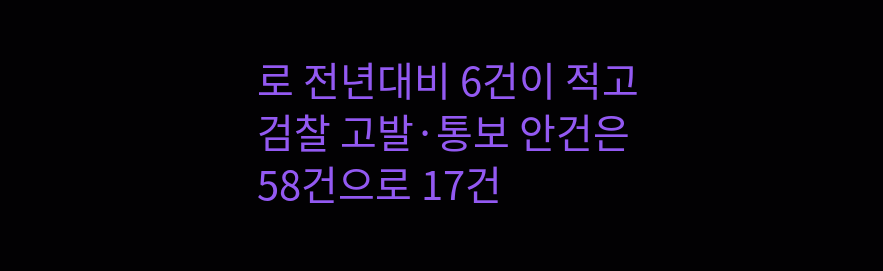로 전년대비 6건이 적고 검찰 고발·통보 안건은 58건으로 17건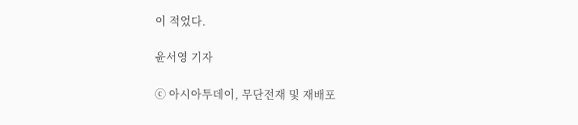이 적었다.

윤서영 기자

ⓒ 아시아투데이, 무단전재 및 재배포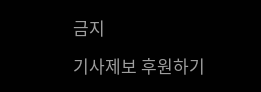금지

기사제보 후원하기